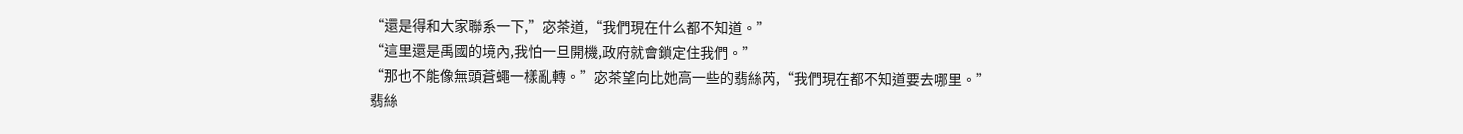“還是得和大家聯系一下,”宓茶道,“我們現在什么都不知道。”
“這里還是禹國的境內,我怕一旦開機,政府就會鎖定住我們。”
“那也不能像無頭蒼蠅一樣亂轉。”宓茶望向比她高一些的翡絲芮,“我們現在都不知道要去哪里。”
翡絲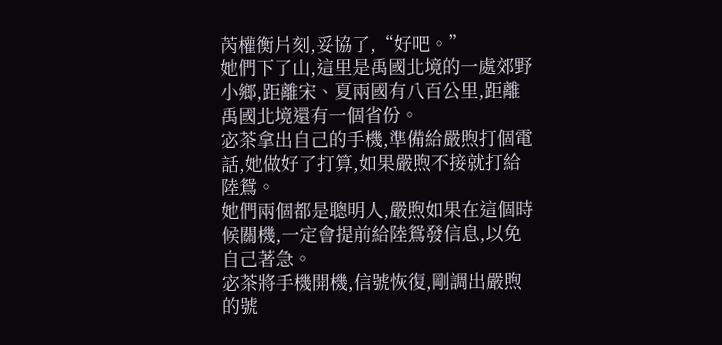芮權衡片刻,妥協了,“好吧。”
她們下了山,這里是禹國北境的一處郊野小鄉,距離宋、夏兩國有八百公里,距離禹國北境還有一個省份。
宓茶拿出自己的手機,準備給嚴煦打個電話,她做好了打算,如果嚴煦不接就打給陸鴛。
她們兩個都是聰明人,嚴煦如果在這個時候關機,一定會提前給陸鴛發信息,以免自己著急。
宓茶將手機開機,信號恢復,剛調出嚴煦的號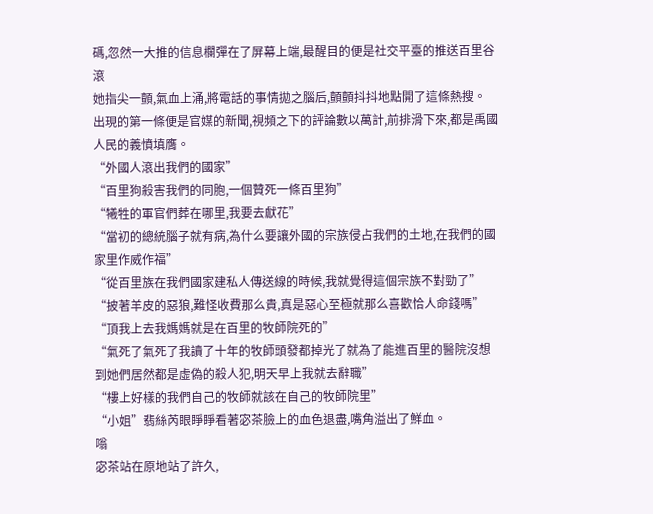碼,忽然一大推的信息欄彈在了屏幕上端,最醒目的便是社交平臺的推送百里谷滾
她指尖一顫,氣血上涌,將電話的事情拋之腦后,顫顫抖抖地點開了這條熱搜。
出現的第一條便是官媒的新聞,視頻之下的評論數以萬計,前排滑下來,都是禹國人民的義憤填膺。
“外國人滾出我們的國家”
“百里狗殺害我們的同胞,一個贊死一條百里狗”
“犧牲的軍官們葬在哪里,我要去獻花”
“當初的總統腦子就有病,為什么要讓外國的宗族侵占我們的土地,在我們的國家里作威作福”
“從百里族在我們國家建私人傳送線的時候,我就覺得這個宗族不對勁了”
“披著羊皮的惡狼,難怪收費那么貴,真是惡心至極就那么喜歡恰人命錢嗎”
“頂我上去我媽媽就是在百里的牧師院死的”
“氣死了氣死了我讀了十年的牧師頭發都掉光了就為了能進百里的醫院沒想到她們居然都是虛偽的殺人犯,明天早上我就去辭職”
“樓上好樣的我們自己的牧師就該在自己的牧師院里”
“小姐”翡絲芮眼睜睜看著宓茶臉上的血色退盡,嘴角溢出了鮮血。
嗡
宓茶站在原地站了許久,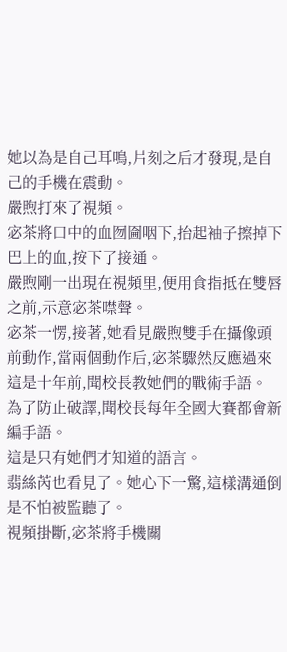她以為是自己耳鳴,片刻之后才發現,是自己的手機在震動。
嚴煦打來了視頻。
宓茶將口中的血囫圇咽下,抬起袖子擦掉下巴上的血,按下了接通。
嚴煦剛一出現在視頻里,便用食指抵在雙唇之前,示意宓茶噤聲。
宓茶一愣,接著,她看見嚴煦雙手在攝像頭前動作,當兩個動作后,宓茶驟然反應過來
這是十年前,聞校長教她們的戰術手語。
為了防止破譯,聞校長每年全國大賽都會新編手語。
這是只有她們才知道的語言。
翡絲芮也看見了。她心下一驚,這樣溝通倒是不怕被監聽了。
視頻掛斷,宓茶將手機關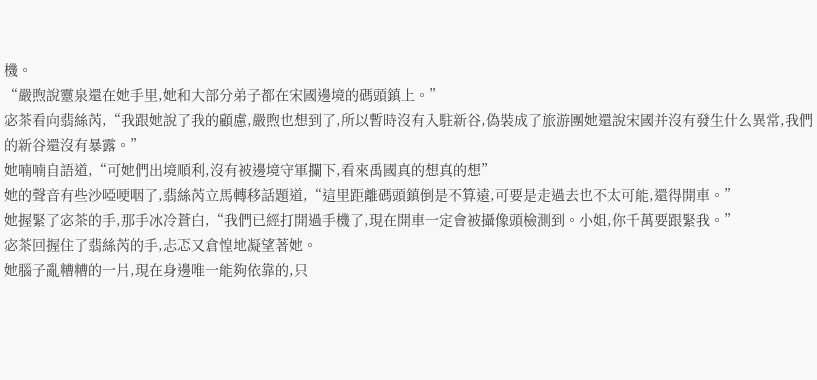機。
“嚴煦說靈泉還在她手里,她和大部分弟子都在宋國邊境的碼頭鎮上。”
宓茶看向翡絲芮,“我跟她說了我的顧慮,嚴煦也想到了,所以暫時沒有入駐新谷,偽裝成了旅游團她還說宋國并沒有發生什么異常,我們的新谷還沒有暴露。”
她喃喃自語道,“可她們出境順利,沒有被邊境守軍攔下,看來禹國真的想真的想”
她的聲音有些沙啞哽咽了,翡絲芮立馬轉移話題道,“這里距離碼頭鎮倒是不算遠,可要是走過去也不太可能,還得開車。”
她握緊了宓茶的手,那手冰冷蒼白,“我們已經打開過手機了,現在開車一定會被攝像頭檢測到。小姐,你千萬要跟緊我。”
宓茶回握住了翡絲芮的手,忐忑又倉惶地凝望著她。
她腦子亂糟糟的一片,現在身邊唯一能夠依靠的,只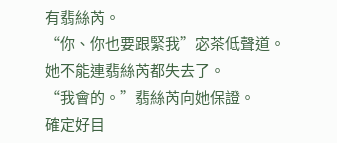有翡絲芮。
“你、你也要跟緊我”宓茶低聲道。
她不能連翡絲芮都失去了。
“我會的。”翡絲芮向她保證。
確定好目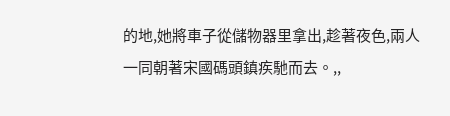的地,她將車子從儲物器里拿出,趁著夜色,兩人一同朝著宋國碼頭鎮疾馳而去。,,